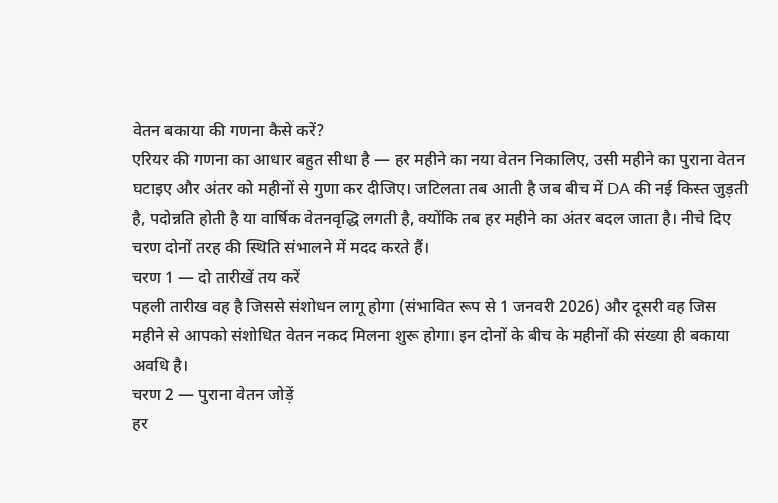वेतन बकाया की गणना कैसे करें?
एरियर की गणना का आधार बहुत सीधा है — हर महीने का नया वेतन निकालिए, उसी महीने का पुराना वेतन घटाइए और अंतर को महीनों से गुणा कर दीजिए। जटिलता तब आती है जब बीच में DA की नई किस्त जुड़ती है, पदोन्नति होती है या वार्षिक वेतनवृद्धि लगती है, क्योंकि तब हर महीने का अंतर बदल जाता है। नीचे दिए चरण दोनों तरह की स्थिति संभालने में मदद करते हैं।
चरण 1 — दो तारीखें तय करें
पहली तारीख वह है जिससे संशोधन लागू होगा (संभावित रूप से 1 जनवरी 2026) और दूसरी वह जिस महीने से आपको संशोधित वेतन नकद मिलना शुरू होगा। इन दोनों के बीच के महीनों की संख्या ही बकाया अवधि है।
चरण 2 — पुराना वेतन जोड़ें
हर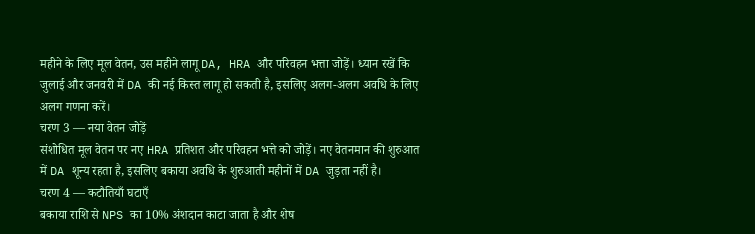महीने के लिए मूल वेतन, उस महीने लागू DA, HRA और परिवहन भत्ता जोड़ें। ध्यान रखें कि जुलाई और जनवरी में DA की नई किस्त लागू हो सकती है, इसलिए अलग-अलग अवधि के लिए अलग गणना करें।
चरण 3 — नया वेतन जोड़ें
संशोधित मूल वेतन पर नए HRA प्रतिशत और परिवहन भत्ते को जोड़ें। नए वेतनमान की शुरुआत में DA शून्य रहता है, इसलिए बकाया अवधि के शुरुआती महीनों में DA जुड़ता नहीं है।
चरण 4 — कटौतियाँ घटाएँ
बकाया राशि से NPS का 10% अंशदान काटा जाता है और शेष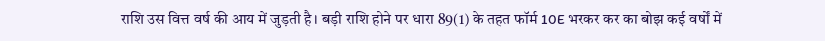राशि उस वित्त वर्ष की आय में जुड़ती है। बड़ी राशि होने पर धारा 89(1) के तहत फॉर्म 10E भरकर कर का बोझ कई वर्षों में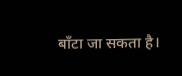बाँटा जा सकता है।